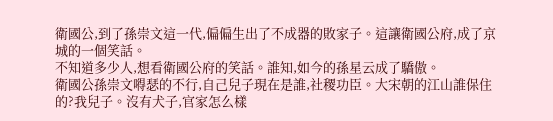衛國公,到了孫崇文這一代,偏偏生出了不成器的敗家子。這讓衛國公府,成了京城的一個笑話。
不知道多少人,想看衛國公府的笑話。誰知,如今的孫星云成了驕傲。
衛國公孫崇文嘚瑟的不行,自己兒子現在是誰,社稷功臣。大宋朝的江山誰保住的?我兒子。沒有犬子,官家怎么樣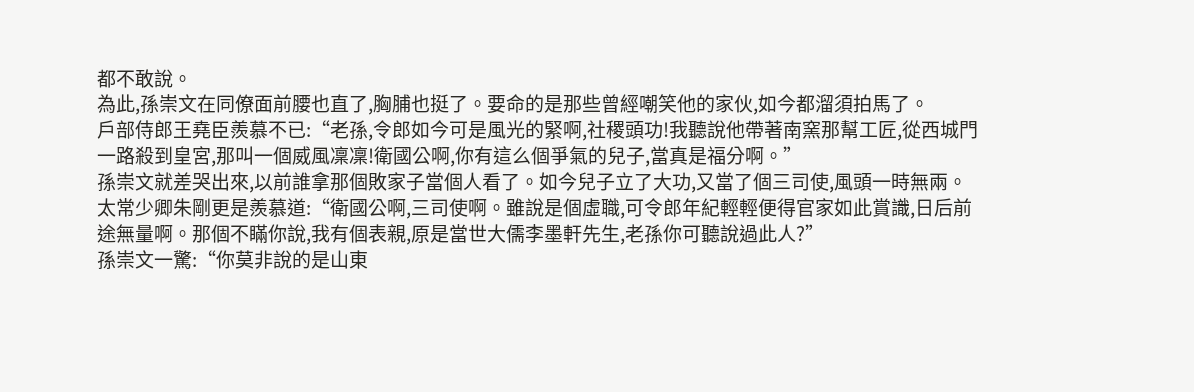都不敢說。
為此,孫崇文在同僚面前腰也直了,胸脯也挺了。要命的是那些曾經嘲笑他的家伙,如今都溜須拍馬了。
戶部侍郎王堯臣羨慕不已:“老孫,令郎如今可是風光的緊啊,社稷頭功!我聽說他帶著南窯那幫工匠,從西城門一路殺到皇宮,那叫一個威風凜凜!衛國公啊,你有這么個爭氣的兒子,當真是福分啊。”
孫崇文就差哭出來,以前誰拿那個敗家子當個人看了。如今兒子立了大功,又當了個三司使,風頭一時無兩。
太常少卿朱剛更是羨慕道:“衛國公啊,三司使啊。雖說是個虛職,可令郎年紀輕輕便得官家如此賞識,日后前途無量啊。那個不瞞你說,我有個表親,原是當世大儒李墨軒先生,老孫你可聽說過此人?”
孫崇文一驚:“你莫非說的是山東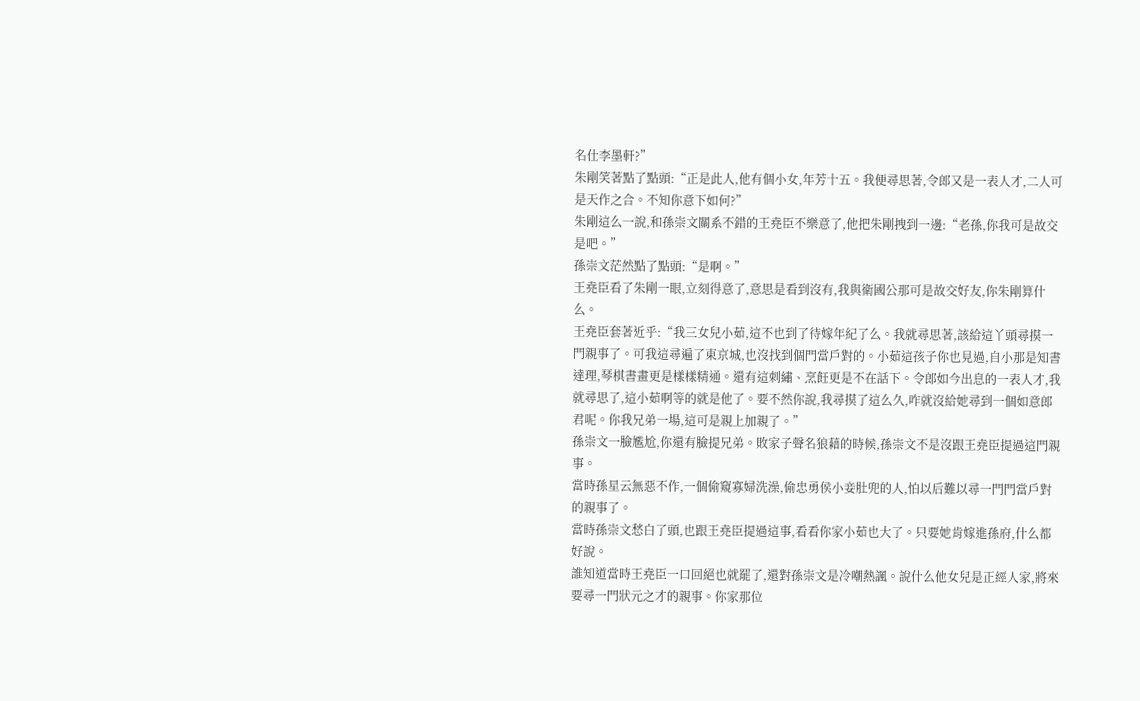名仕李墨軒?”
朱剛笑著點了點頭:“正是此人,他有個小女,年芳十五。我便尋思著,令郎又是一表人才,二人可是天作之合。不知你意下如何?”
朱剛這么一說,和孫崇文關系不錯的王堯臣不樂意了,他把朱剛拽到一邊:“老孫,你我可是故交是吧。”
孫崇文茫然點了點頭:“是啊。”
王堯臣看了朱剛一眼,立刻得意了,意思是看到沒有,我與衛國公那可是故交好友,你朱剛算什么。
王堯臣套著近乎:“我三女兒小茹,這不也到了待嫁年紀了么。我就尋思著,該給這丫頭尋摸一門親事了。可我這尋遍了東京城,也沒找到個門當戶對的。小茹這孩子你也見過,自小那是知書達理,琴棋書畫更是樣樣精通。還有這刺繡、烹飪更是不在話下。令郎如今出息的一表人才,我就尋思了,這小茹啊等的就是他了。要不然你說,我尋摸了這么久,咋就沒給她尋到一個如意郎君呢。你我兄弟一場,這可是親上加親了。”
孫崇文一臉尷尬,你還有臉提兄弟。敗家子聲名狼藉的時候,孫崇文不是沒跟王堯臣提過這門親事。
當時孫星云無惡不作,一個偷窺寡婦洗澡,偷忠勇侯小妾肚兜的人,怕以后難以尋一門門當戶對的親事了。
當時孫崇文愁白了頭,也跟王堯臣提過這事,看看你家小茹也大了。只要她肯嫁進孫府,什么都好說。
誰知道當時王堯臣一口回絕也就罷了,還對孫崇文是冷嘲熱諷。說什么他女兒是正經人家,將來要尋一門狀元之才的親事。你家那位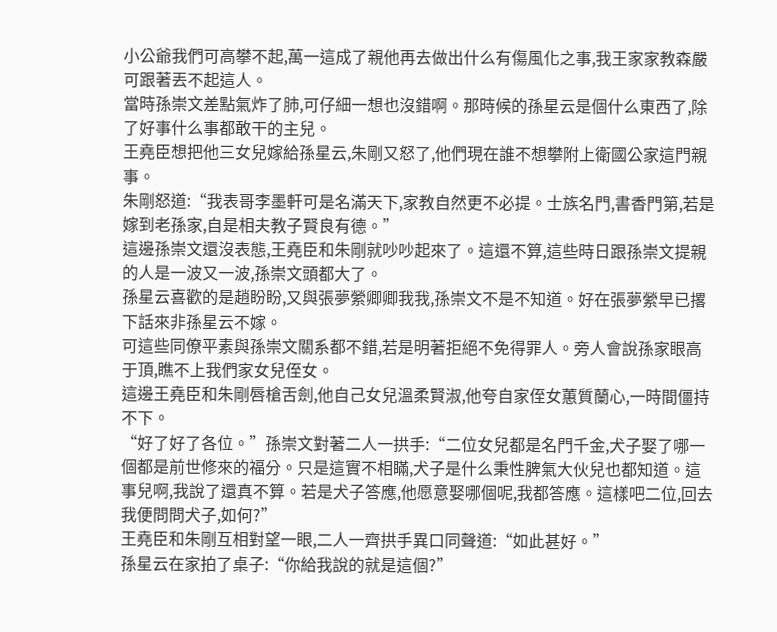小公爺我們可高攀不起,萬一這成了親他再去做出什么有傷風化之事,我王家家教森嚴可跟著丟不起這人。
當時孫崇文差點氣炸了肺,可仔細一想也沒錯啊。那時候的孫星云是個什么東西了,除了好事什么事都敢干的主兒。
王堯臣想把他三女兒嫁給孫星云,朱剛又怒了,他們現在誰不想攀附上衛國公家這門親事。
朱剛怒道:“我表哥李墨軒可是名滿天下,家教自然更不必提。士族名門,書香門第,若是嫁到老孫家,自是相夫教子賢良有德。”
這邊孫崇文還沒表態,王堯臣和朱剛就吵吵起來了。這還不算,這些時日跟孫崇文提親的人是一波又一波,孫崇文頭都大了。
孫星云喜歡的是趙盼盼,又與張夢縈卿卿我我,孫崇文不是不知道。好在張夢縈早已撂下話來非孫星云不嫁。
可這些同僚平素與孫崇文關系都不錯,若是明著拒絕不免得罪人。旁人會說孫家眼高于頂,瞧不上我們家女兒侄女。
這邊王堯臣和朱剛唇槍舌劍,他自己女兒溫柔賢淑,他夸自家侄女蕙質蘭心,一時間僵持不下。
“好了好了各位。”孫崇文對著二人一拱手:“二位女兒都是名門千金,犬子娶了哪一個都是前世修來的福分。只是這實不相瞞,犬子是什么秉性脾氣大伙兒也都知道。這事兒啊,我說了還真不算。若是犬子答應,他愿意娶哪個呢,我都答應。這樣吧二位,回去我便問問犬子,如何?”
王堯臣和朱剛互相對望一眼,二人一齊拱手異口同聲道:“如此甚好。”
孫星云在家拍了桌子:“你給我說的就是這個?”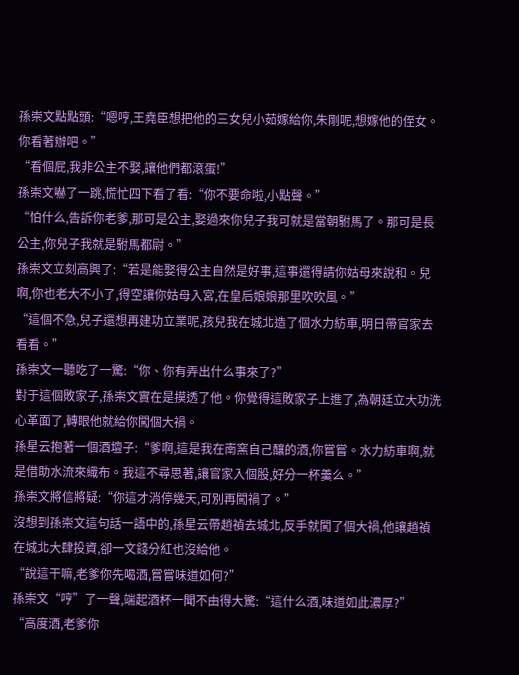孫崇文點點頭:“嗯哼,王堯臣想把他的三女兒小茹嫁給你,朱剛呢,想嫁他的侄女。你看著辦吧。”
“看個屁,我非公主不娶,讓他們都滾蛋!”
孫崇文嚇了一跳,慌忙四下看了看:“你不要命啦,小點聲。”
“怕什么,告訴你老爹,那可是公主,娶過來你兒子我可就是當朝駙馬了。那可是長公主,你兒子我就是駙馬都尉。”
孫崇文立刻高興了:“若是能娶得公主自然是好事,這事還得請你姑母來說和。兒啊,你也老大不小了,得空讓你姑母入宮,在皇后娘娘那里吹吹風。”
“這個不急,兒子還想再建功立業呢,孩兒我在城北造了個水力紡車,明日帶官家去看看。”
孫崇文一聽吃了一驚:“你、你有弄出什么事來了?”
對于這個敗家子,孫崇文實在是摸透了他。你覺得這敗家子上進了,為朝廷立大功洗心革面了,轉眼他就給你闖個大禍。
孫星云抱著一個酒壇子:“爹啊,這是我在南窯自己釀的酒,你嘗嘗。水力紡車啊,就是借助水流來織布。我這不尋思著,讓官家入個股,好分一杯羹么。”
孫崇文將信將疑:“你這才消停幾天,可別再闖禍了。”
沒想到孫崇文這句話一語中的,孫星云帶趙禎去城北,反手就闖了個大禍,他讓趙禎在城北大肆投資,卻一文錢分紅也沒給他。
“說這干嘛,老爹你先喝酒,嘗嘗味道如何?”
孫崇文“哼”了一聲,端起酒杯一聞不由得大驚:“這什么酒,味道如此濃厚?”
“高度酒,老爹你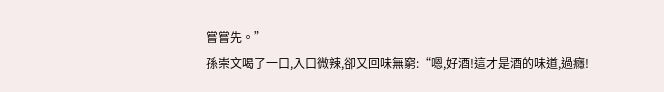嘗嘗先。”
孫崇文喝了一口,入口微辣,卻又回味無窮:“嗯,好酒!這才是酒的味道,過癮!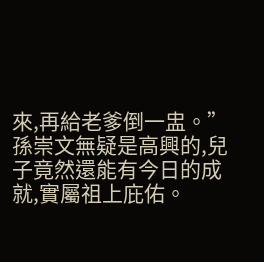來,再給老爹倒一盅。”
孫崇文無疑是高興的,兒子竟然還能有今日的成就,實屬祖上庇佑。